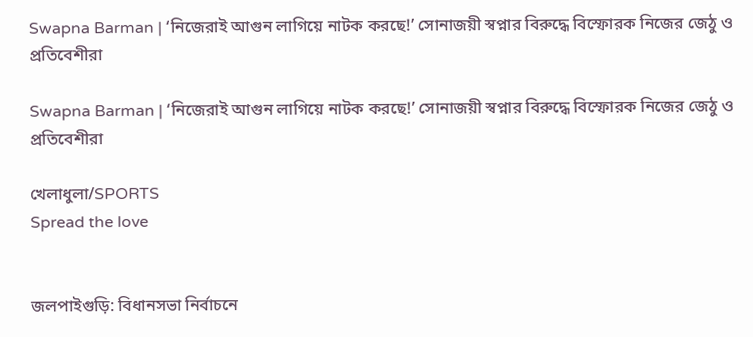Swapna Barman | ‘নিজেরাই আগুন লাগিয়ে নাটক করছে!’ সোনাজয়ী স্বপ্নার বিরুদ্ধে বিস্ফোরক নিজের জেঠু ও প্রতিবেশীরা

Swapna Barman | ‘নিজেরাই আগুন লাগিয়ে নাটক করছে!’ সোনাজয়ী স্বপ্নার বিরুদ্ধে বিস্ফোরক নিজের জেঠু ও প্রতিবেশীরা

খেলাধুলা/SPORTS
Spread the love


জলপাইগুড়ি: বিধানসভা নির্বাচনে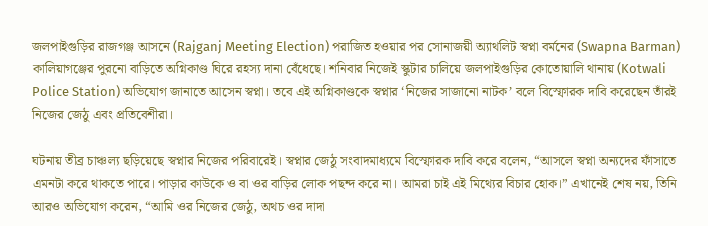জলপাইগুড়ির রাজগঞ্জ আসনে (Rajganj Meeting Election) পরাজিত হওয়ার পর সোনাজয়ী অ্যাথলিট স্বপ্না বর্মনের (Swapna Barman) কালিয়াগঞ্জের পুরনো বাড়িতে অগ্নিকাণ্ড ঘিরে রহস্য দানা বেঁধেছে। শনিবার নিজেই স্কুটার চালিয়ে জলপাইগুড়ির কোতোয়ালি থানায় (Kotwali Police Station) অভিযোগ জানাতে আসেন স্বপ্না। তবে এই অগ্নিকাণ্ডকে স্বপ্নার ‘নিজের সাজানো নাটক’ বলে বিস্ফোরক দাবি করেছেন তাঁরই নিজের জেঠু এবং প্রতিবেশীরা।

ঘটনায় তীব্র চাঞ্চল্য ছড়িয়েছে স্বপ্নার নিজের পরিবারেই। স্বপ্নার জেঠু সংবাদমাধ্যমে বিস্ফোরক দাবি করে বলেন, “আসলে স্বপ্না অন্যদের ফাঁসাতে এমনটা করে থাকতে পারে। পাড়ার কাউকে ও বা ওর বাড়ির লোক পছন্দ করে না। আমরা চাই এই মিথ্যের বিচার হোক।” এখানেই শেষ নয়, তিনি আরও অভিযোগ করেন, “আমি ওর নিজের জেঠু, অথচ ওর দাদা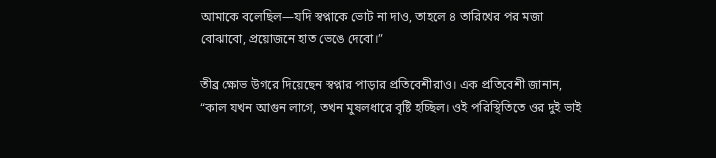আমাকে বলেছিল—যদি স্বপ্নাকে ভোট না দাও, তাহলে ৪ তারিখের পর মজা বোঝাবো, প্রয়োজনে হাত ভেঙে দেবো।”

তীব্র ক্ষোভ উগরে দিয়েছেন স্বপ্নার পাড়ার প্রতিবেশীরাও। এক প্রতিবেশী জানান, “কাল যখন আগুন লাগে, তখন মুষলধারে বৃষ্টি হচ্ছিল। ওই পরিস্থিতিতে ওর দুই ভাই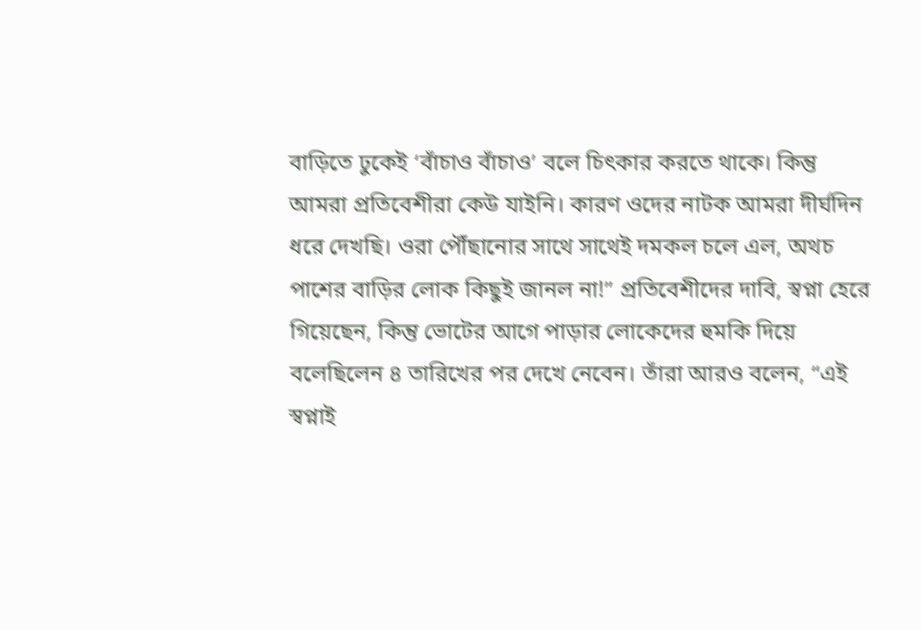বাড়িতে ঢুকেই ‘বাঁচাও বাঁচাও’ বলে চিৎকার করতে থাকে। কিন্তু আমরা প্রতিবেশীরা কেউ যাইনি। কারণ ওদের নাটক আমরা দীর্ঘদিন ধরে দেখছি। ওরা পৌঁছানোর সাথে সাথেই দমকল চলে এল, অথচ পাশের বাড়ির লোক কিছুই জানল না!” প্রতিবেশীদের দাবি, স্বপ্না হেরে গিয়েছেন, কিন্তু ভোটের আগে পাড়ার লোকেদের হুমকি দিয়ে বলেছিলেন ৪ তারিখের পর দেখে নেবেন। তাঁরা আরও বলেন, “এই স্বপ্নাই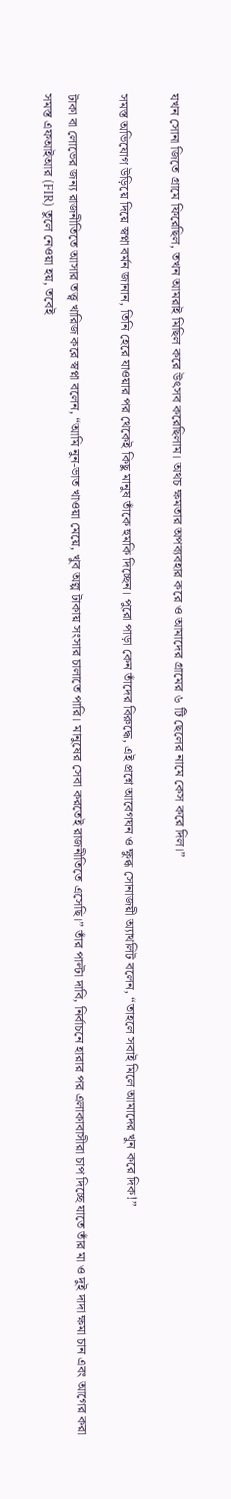যখন সোনা জিতে গ্রামে ফিরেছিল, তখন আমরাই মিছিল করে উৎসব করেছিলাম। অথচ ক্ষমতার অপব্যবহার করে ও আমাদের গ্রামের ৬ টি ছেলের নামে কেস করে দিল।”

সমস্ত অভিযোগ উড়িয়ে দিয়ে স্বপ্না বর্মন জানান, তিনি হেরে যাওয়ার পর থেকেই কিছু মানুষ তাঁকে হুমকি দিচ্ছেন। পুরো পাড়া কেন তাঁদের বিরুদ্ধে, এই প্রশ্নে আবেগঘন ও ক্ষুব্ধ সোনাজয়ী অ্যাথলিট বলেন, “তাহলে সবাই মিলে আমাদের খুন করে দিক!”

টাকা বা লোভের জন্য রাজনীতিতে আসার তত্ত্ব খারিজ করে স্বপ্না বলেন, “আমি নুন-ভাত খাওয়া মেয়ে, খুব অল্প টাকায় সংসার চালাতে পারি। মানুষের সেবা করতেই রাজনীতিতে এসেছি।” তাঁর পাল্টা দাবি, নির্বাচনে হারার পর এলাকাবাসীরা চাপ দিচ্ছে যাতে তাঁর মা ও দুই দাদা ক্ষমা চান এবং আগের করা সমস্ত এফআইআর (FIR) তুলে নেওয়া হয়, তবেই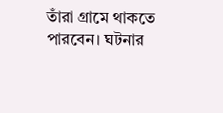তাঁরা গ্রামে থাকতে পারবেন। ঘটনার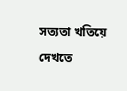সত্যতা খতিয়ে দেখতে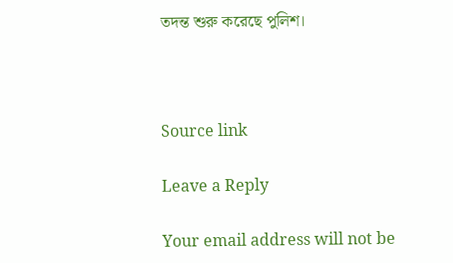তদন্ত শুরু করেছে পুলিশ।



Source link

Leave a Reply

Your email address will not be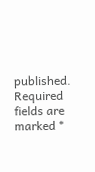published. Required fields are marked *